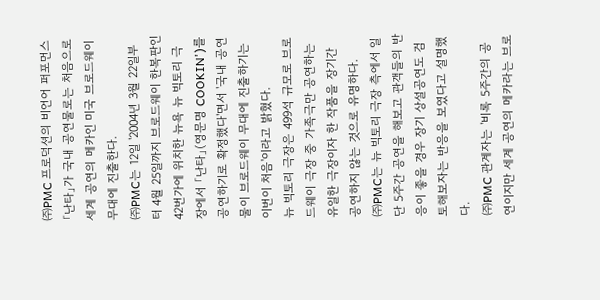㈜PMC 프로덕션의 비언어 퍼포먼스 「난타」가 국내 공연물로는 처음으로 세계 공연의 메카인 미국 브로드웨이 무대에 진출한다.
㈜PMC는 12일 '2004년 3월 22일부터 4월 25일까지 브로드웨이 한복판인 42번가에 위치한 뉴욕 뉴 빅토리 극장에서 「난타」(영문명 COOKIN')를 공연하기로 확정했다'면서 '국내 공연물이 브로드웨이 무대에 진출하기는 이번이 처음'이라고 밝혔다.
뉴 빅토리 극장은 499석 규모로 브로드웨이 극장 중 가족극만 공연하는 유일한 극장이자 한 작품을 장기간 공연하지 않는 것으로 유명하다.
㈜PMC는 뉴 빅토리 극장 측에서 일단 5주간 공연을 해보고 관객들의 반응이 좋을 경우 장기 상설공연도 검토해보자는 반응을 보였다고 설명했다.
㈜PMC 관계자는 '비록 5주간의 공연이지만 세계 공연의 메카라는 브로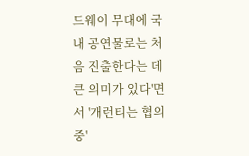드웨이 무대에 국내 공연물로는 처음 진출한다는 데 큰 의미가 있다'면서 '개런티는 협의중'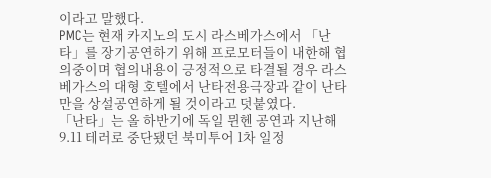이라고 말했다.
PMC는 현재 카지노의 도시 라스베가스에서 「난타」를 장기공연하기 위해 프로모터들이 내한해 협의중이며 협의내용이 긍정적으로 타결될 경우 라스베가스의 대형 호텔에서 난타전용극장과 같이 난타만을 상설공연하게 될 것이라고 덧붙였다.
「난타」는 올 하반기에 독일 뮌헨 공연과 지난해 9.11 테러로 중단됐던 북미투어 1차 일정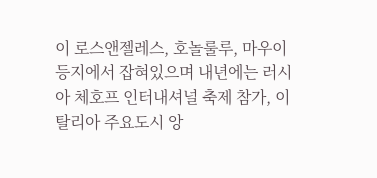이 로스앤젤레스, 호놀룰루, 마우이 등지에서 잡혀있으며 내년에는 러시아 체호프 인터내셔널 축제 참가, 이탈리아 주요도시 앙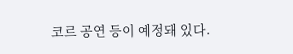코르 공연 등이 예정돼 있다.